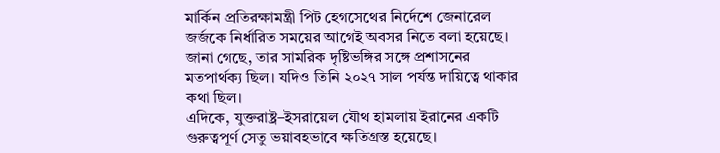মার্কিন প্রতিরক্ষামন্ত্রী পিট হেগসেথের নির্দেশে জেনারেল জর্জকে নির্ধারিত সময়ের আগেই অবসর নিতে বলা হয়েছে। জানা গেছে, তার সামরিক দৃষ্টিভঙ্গির সঙ্গে প্রশাসনের মতপার্থক্য ছিল। যদিও তিনি ২০২৭ সাল পর্যন্ত দায়িত্বে থাকার কথা ছিল।
এদিকে, যুক্তরাষ্ট্র–ইসরায়েল যৌথ হামলায় ইরানের একটি গুরুত্বপূর্ণ সেতু ভয়াবহভাবে ক্ষতিগ্রস্ত হয়েছে।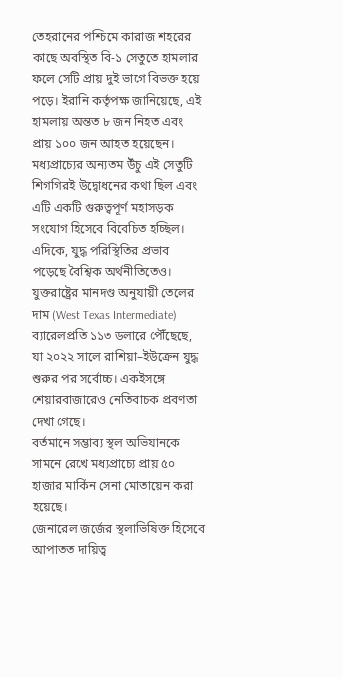তেহরানের পশ্চিমে কারাজ শহরের কাছে অবস্থিত বি-১ সেতুতে হামলার ফলে সেটি প্রায় দুই ভাগে বিভক্ত হয়ে পড়ে। ইরানি কর্তৃপক্ষ জানিয়েছে, এই হামলায় অন্তত ৮ জন নিহত এবং প্রায় ১০০ জন আহত হয়েছেন।
মধ্যপ্রাচ্যের অন্যতম উঁচু এই সেতুটি শিগগিরই উদ্বোধনের কথা ছিল এবং এটি একটি গুরুত্বপূর্ণ মহাসড়ক সংযোগ হিসেবে বিবেচিত হচ্ছিল।
এদিকে, যুদ্ধ পরিস্থিতির প্রভাব পড়েছে বৈশ্বিক অর্থনীতিতেও। যুক্তরাষ্ট্রের মানদণ্ড অনুযায়ী তেলের দাম (West Texas Intermediate) ব্যারেলপ্রতি ১১৩ ডলারে পৌঁছেছে, যা ২০২২ সালে রাশিয়া–ইউক্রেন যুদ্ধ শুরুর পর সর্বোচ্চ। একইসঙ্গে শেয়ারবাজারেও নেতিবাচক প্রবণতা দেখা গেছে।
বর্তমানে সম্ভাব্য স্থল অভিযানকে সামনে রেখে মধ্যপ্রাচ্যে প্রায় ৫০ হাজার মার্কিন সেনা মোতায়েন করা হয়েছে।
জেনারেল জর্জের স্থলাভিষিক্ত হিসেবে আপাতত দায়িত্ব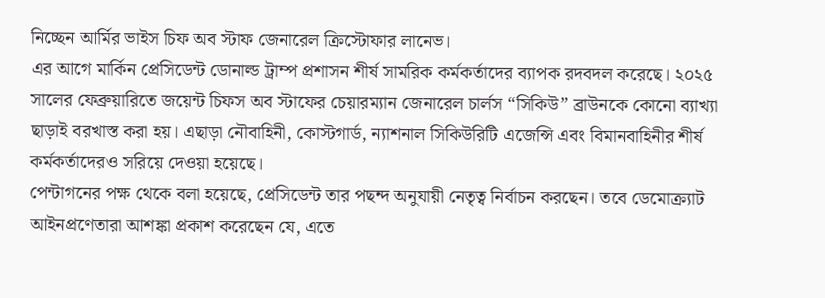নিচ্ছেন আর্মির ভাইস চিফ অব স্টাফ জেনারেল ক্রিস্টোফার লানেভ।
এর আগে মার্কিন প্রেসিডেন্ট ডোনাল্ড ট্রাম্প প্রশাসন শীর্ষ সামরিক কর্মকর্তাদের ব্যাপক রদবদল করেছে। ২০২৫ সালের ফেব্রুয়ারিতে জয়েন্ট চিফস অব স্টাফের চেয়ারম্যান জেনারেল চার্লস “সিকিউ” ব্রাউনকে কোনো ব্যাখ্যা ছাড়াই বরখাস্ত করা হয়। এছাড়া নৌবাহিনী, কোস্টগার্ড, ন্যাশনাল সিকিউরিটি এজেন্সি এবং বিমানবাহিনীর শীর্ষ কর্মকর্তাদেরও সরিয়ে দেওয়া হয়েছে।
পেন্টাগনের পক্ষ থেকে বলা হয়েছে, প্রেসিডেন্ট তার পছন্দ অনুযায়ী নেতৃত্ব নির্বাচন করছেন। তবে ডেমোক্র্যাট আইনপ্রণেতারা আশঙ্কা প্রকাশ করেছেন যে, এতে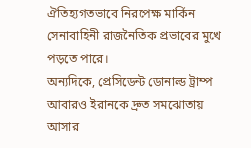ঐতিহ্যগতভাবে নিরপেক্ষ মার্কিন সেনাবাহিনী রাজনৈতিক প্রভাবের মুখে পড়তে পারে।
অন্যদিকে, প্রেসিডেন্ট ডোনাল্ড ট্রাম্প আবারও ইরানকে দ্রুত সমঝোতায় আসার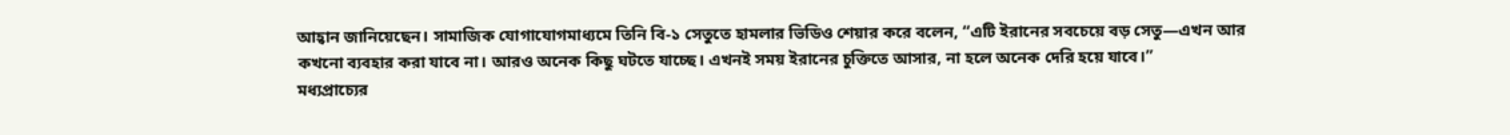আহ্বান জানিয়েছেন। সামাজিক যোগাযোগমাধ্যমে তিনি বি-১ সেতুতে হামলার ভিডিও শেয়ার করে বলেন, “এটি ইরানের সবচেয়ে বড় সেতু—এখন আর কখনো ব্যবহার করা যাবে না। আরও অনেক কিছু ঘটতে যাচ্ছে। এখনই সময় ইরানের চুক্তিতে আসার, না হলে অনেক দেরি হয়ে যাবে।”
মধ্যপ্রাচ্যের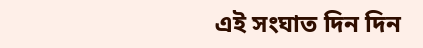এই সংঘাত দিন দিন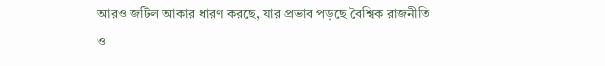আরও জটিল আকার ধারণ করছে, যার প্রভাব পড়ছে বৈশ্বিক রাজনীতি ও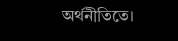অর্থনীতিতে।